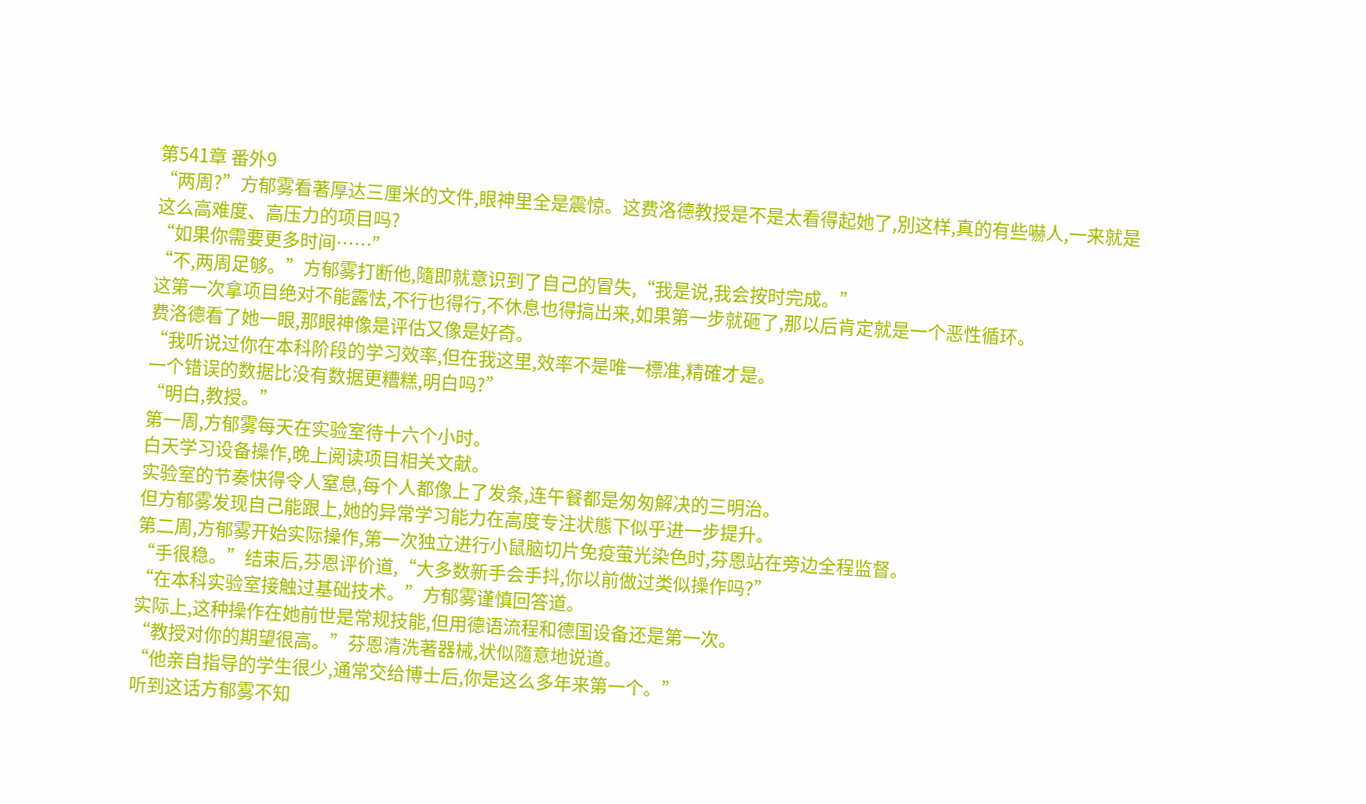第541章 番外9
“两周?”方郁雾看著厚达三厘米的文件,眼神里全是震惊。这费洛德教授是不是太看得起她了,別这样,真的有些嚇人,一来就是这么高难度、高压力的项目吗?
“如果你需要更多时间……”
“不,两周足够。”方郁雾打断他,隨即就意识到了自己的冒失,“我是说,我会按时完成。”
这第一次拿项目绝对不能露怯,不行也得行,不休息也得搞出来,如果第一步就砸了,那以后肯定就是一个恶性循环。
费洛德看了她一眼,那眼神像是评估又像是好奇。
“我听说过你在本科阶段的学习效率,但在我这里,效率不是唯一標准,精確才是。
一个错误的数据比没有数据更糟糕,明白吗?”
“明白,教授。”
第一周,方郁雾每天在实验室待十六个小时。
白天学习设备操作,晚上阅读项目相关文献。
实验室的节奏快得令人窒息,每个人都像上了发条,连午餐都是匆匆解决的三明治。
但方郁雾发现自己能跟上,她的异常学习能力在高度专注状態下似乎进一步提升。
第二周,方郁雾开始实际操作,第一次独立进行小鼠脑切片免疫萤光染色时,芬恩站在旁边全程监督。
“手很稳。”结束后,芬恩评价道,“大多数新手会手抖,你以前做过类似操作吗?”
“在本科实验室接触过基础技术。”方郁雾谨慎回答道。
实际上,这种操作在她前世是常规技能,但用德语流程和德国设备还是第一次。
“教授对你的期望很高。”芬恩清洗著器械,状似隨意地说道。
“他亲自指导的学生很少,通常交给博士后,你是这么多年来第一个。”
听到这话方郁雾不知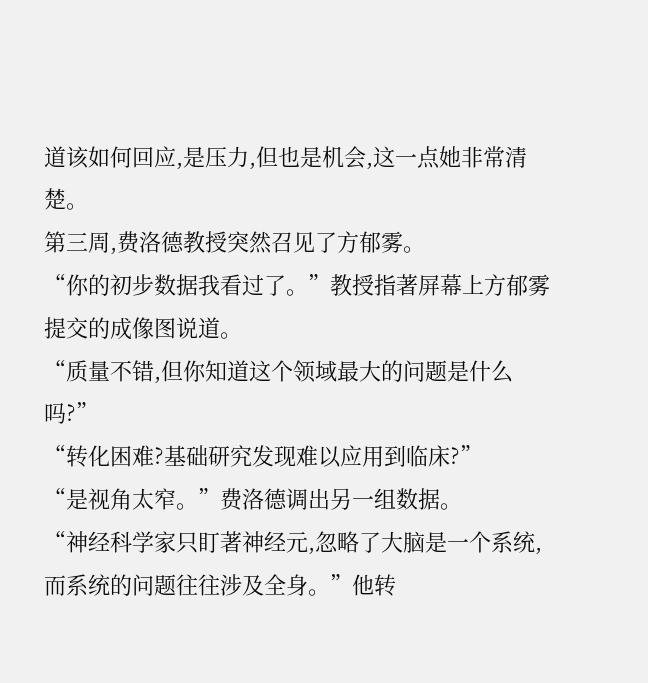道该如何回应,是压力,但也是机会,这一点她非常清楚。
第三周,费洛德教授突然召见了方郁雾。
“你的初步数据我看过了。”教授指著屏幕上方郁雾提交的成像图说道。
“质量不错,但你知道这个领域最大的问题是什么吗?”
“转化困难?基础研究发现难以应用到临床?”
“是视角太窄。”费洛德调出另一组数据。
“神经科学家只盯著神经元,忽略了大脑是一个系统,而系统的问题往往涉及全身。”他转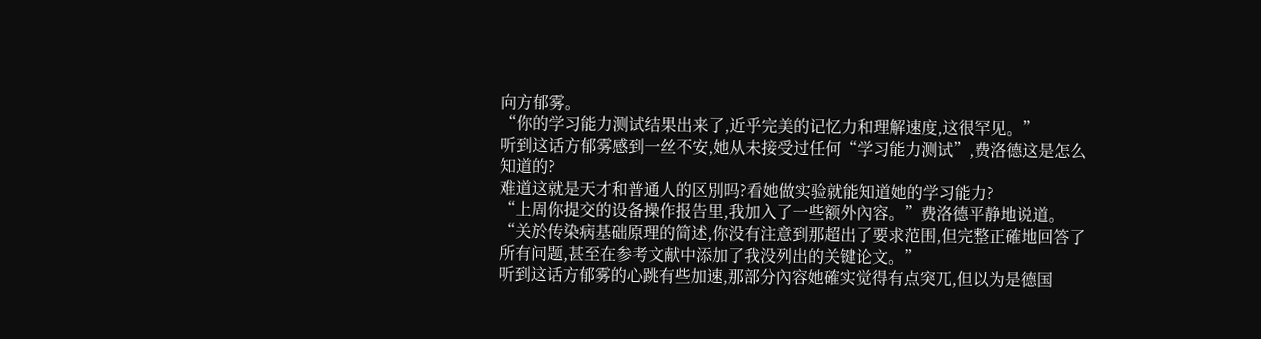向方郁雾。
“你的学习能力测试结果出来了,近乎完美的记忆力和理解速度,这很罕见。”
听到这话方郁雾感到一丝不安,她从未接受过任何“学习能力测试”,费洛德这是怎么知道的?
难道这就是天才和普通人的区別吗?看她做实验就能知道她的学习能力?
“上周你提交的设备操作报告里,我加入了一些额外內容。”费洛德平静地说道。
“关於传染病基础原理的简述,你没有注意到那超出了要求范围,但完整正確地回答了所有问题,甚至在参考文献中添加了我没列出的关键论文。”
听到这话方郁雾的心跳有些加速,那部分內容她確实觉得有点突兀,但以为是德国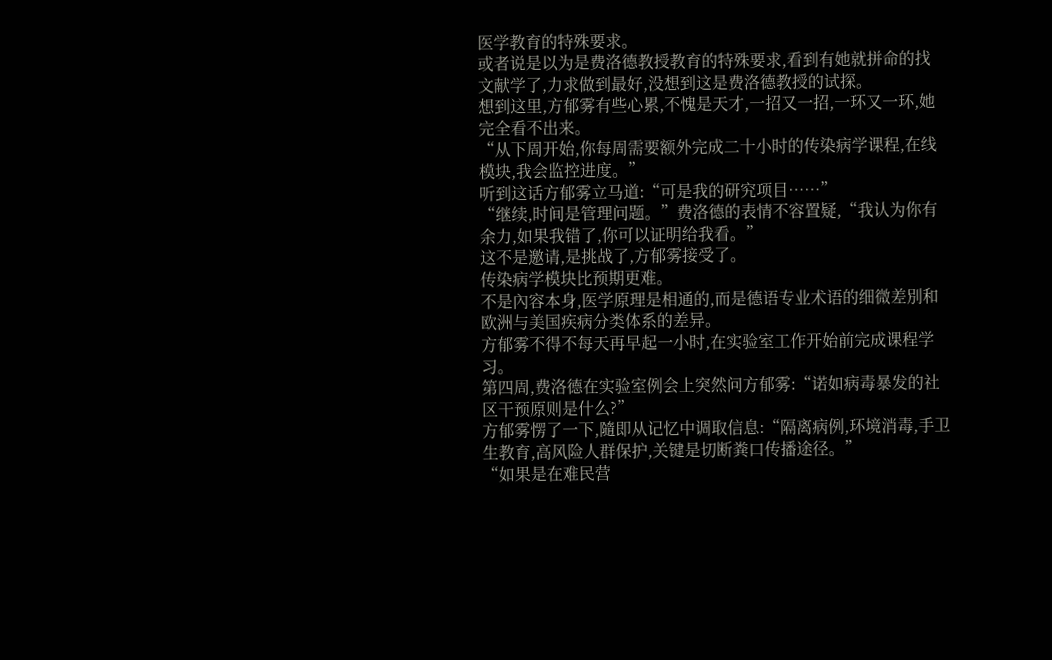医学教育的特殊要求。
或者说是以为是费洛德教授教育的特殊要求,看到有她就拼命的找文献学了,力求做到最好,没想到这是费洛德教授的试探。
想到这里,方郁雾有些心累,不愧是天才,一招又一招,一环又一环,她完全看不出来。
“从下周开始,你每周需要额外完成二十小时的传染病学课程,在线模块,我会监控进度。”
听到这话方郁雾立马道:“可是我的研究项目……”
“继续,时间是管理问题。”费洛德的表情不容置疑,“我认为你有余力,如果我错了,你可以证明给我看。”
这不是邀请,是挑战了,方郁雾接受了。
传染病学模块比预期更难。
不是內容本身,医学原理是相通的,而是德语专业术语的细微差別和欧洲与美国疾病分类体系的差异。
方郁雾不得不每天再早起一小时,在实验室工作开始前完成课程学习。
第四周,费洛德在实验室例会上突然问方郁雾:“诺如病毒暴发的社区干预原则是什么?”
方郁雾愣了一下,隨即从记忆中调取信息:“隔离病例,环境消毒,手卫生教育,高风险人群保护,关键是切断粪口传播途径。”
“如果是在难民营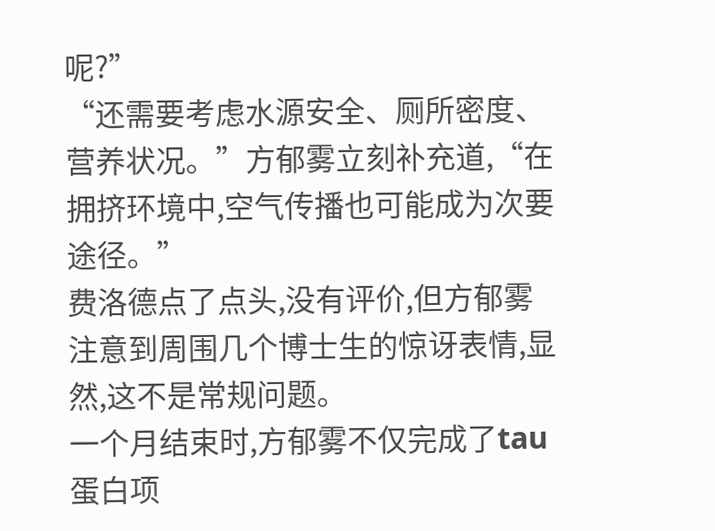呢?”
“还需要考虑水源安全、厕所密度、营养状况。”方郁雾立刻补充道,“在拥挤环境中,空气传播也可能成为次要途径。”
费洛德点了点头,没有评价,但方郁雾注意到周围几个博士生的惊讶表情,显然,这不是常规问题。
一个月结束时,方郁雾不仅完成了tau蛋白项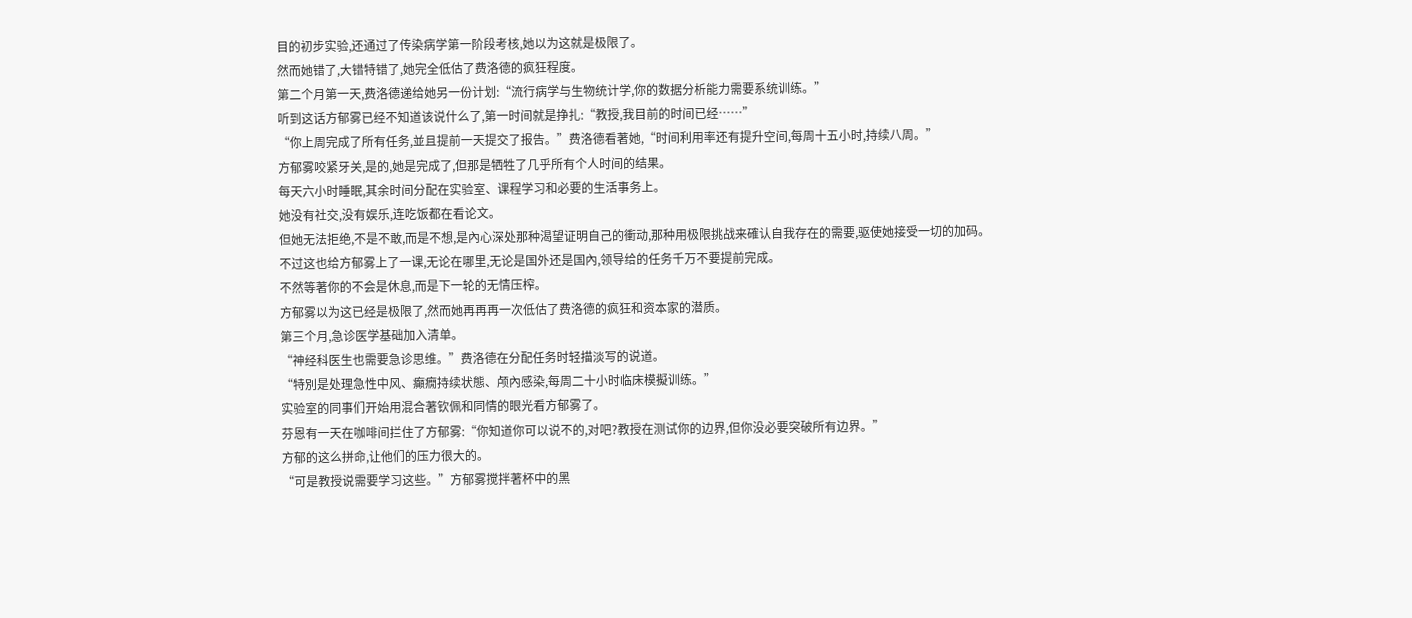目的初步实验,还通过了传染病学第一阶段考核,她以为这就是极限了。
然而她错了,大错特错了,她完全低估了费洛德的疯狂程度。
第二个月第一天,费洛德递给她另一份计划:“流行病学与生物统计学,你的数据分析能力需要系统训练。”
听到这话方郁雾已经不知道该说什么了,第一时间就是挣扎:“教授,我目前的时间已经……”
“你上周完成了所有任务,並且提前一天提交了报告。”费洛德看著她,“时间利用率还有提升空间,每周十五小时,持续八周。”
方郁雾咬紧牙关,是的,她是完成了,但那是牺牲了几乎所有个人时间的结果。
每天六小时睡眠,其余时间分配在实验室、课程学习和必要的生活事务上。
她没有社交,没有娱乐,连吃饭都在看论文。
但她无法拒绝,不是不敢,而是不想,是內心深处那种渴望证明自己的衝动,那种用极限挑战来確认自我存在的需要,驱使她接受一切的加码。
不过这也给方郁雾上了一课,无论在哪里,无论是国外还是国內,领导给的任务千万不要提前完成。
不然等著你的不会是休息,而是下一轮的无情压榨。
方郁雾以为这已经是极限了,然而她再再再一次低估了费洛德的疯狂和资本家的潜质。
第三个月,急诊医学基础加入清单。
“神经科医生也需要急诊思维。”费洛德在分配任务时轻描淡写的说道。
“特別是处理急性中风、癲癇持续状態、颅內感染,每周二十小时临床模擬训练。”
实验室的同事们开始用混合著钦佩和同情的眼光看方郁雾了。
芬恩有一天在咖啡间拦住了方郁雾:“你知道你可以说不的,对吧?教授在测试你的边界,但你没必要突破所有边界。”
方郁的这么拼命,让他们的压力很大的。
“可是教授说需要学习这些。”方郁雾搅拌著杯中的黑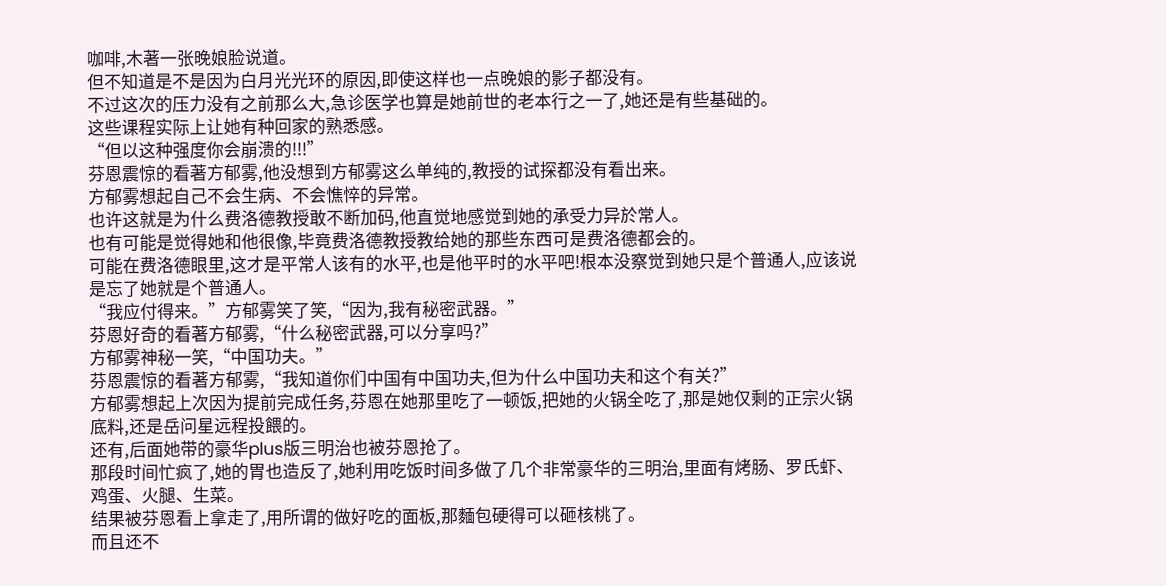咖啡,木著一张晚娘脸说道。
但不知道是不是因为白月光光环的原因,即使这样也一点晚娘的影子都没有。
不过这次的压力没有之前那么大,急诊医学也算是她前世的老本行之一了,她还是有些基础的。
这些课程实际上让她有种回家的熟悉感。
“但以这种强度你会崩溃的!!!”
芬恩震惊的看著方郁雾,他没想到方郁雾这么单纯的,教授的试探都没有看出来。
方郁雾想起自己不会生病、不会憔悴的异常。
也许这就是为什么费洛德教授敢不断加码,他直觉地感觉到她的承受力异於常人。
也有可能是觉得她和他很像,毕竟费洛德教授教给她的那些东西可是费洛德都会的。
可能在费洛德眼里,这才是平常人该有的水平,也是他平时的水平吧!根本没察觉到她只是个普通人,应该说是忘了她就是个普通人。
“我应付得来。”方郁雾笑了笑,“因为,我有秘密武器。”
芬恩好奇的看著方郁雾,“什么秘密武器,可以分享吗?”
方郁雾神秘一笑,“中国功夫。”
芬恩震惊的看著方郁雾,“我知道你们中国有中国功夫,但为什么中国功夫和这个有关?”
方郁雾想起上次因为提前完成任务,芬恩在她那里吃了一顿饭,把她的火锅全吃了,那是她仅剩的正宗火锅底料,还是岳问星远程投餵的。
还有,后面她带的豪华plus版三明治也被芬恩抢了。
那段时间忙疯了,她的胃也造反了,她利用吃饭时间多做了几个非常豪华的三明治,里面有烤肠、罗氏虾、鸡蛋、火腿、生菜。
结果被芬恩看上拿走了,用所谓的做好吃的面板,那麵包硬得可以砸核桃了。
而且还不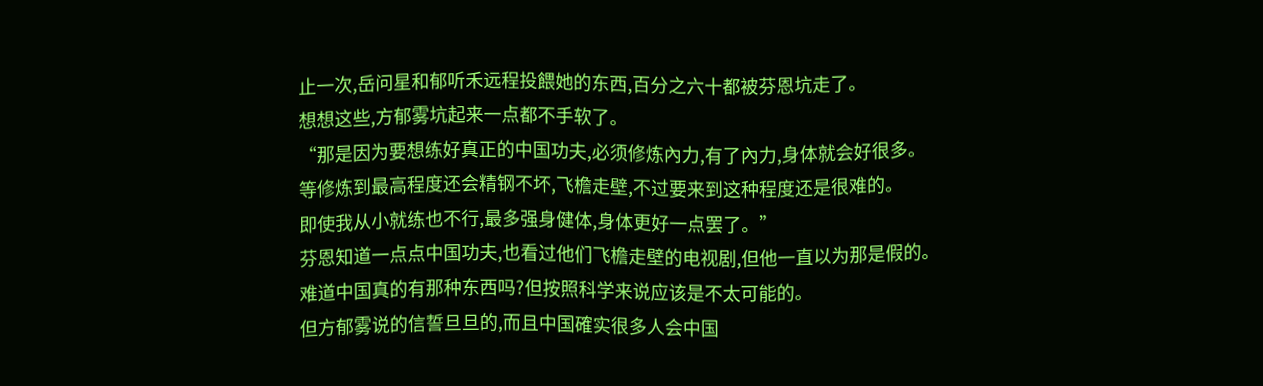止一次,岳问星和郁听禾远程投餵她的东西,百分之六十都被芬恩坑走了。
想想这些,方郁雾坑起来一点都不手软了。
“那是因为要想练好真正的中国功夫,必须修炼內力,有了內力,身体就会好很多。
等修炼到最高程度还会精钢不坏,飞檐走壁,不过要来到这种程度还是很难的。
即使我从小就练也不行,最多强身健体,身体更好一点罢了。”
芬恩知道一点点中国功夫,也看过他们飞檐走壁的电视剧,但他一直以为那是假的。
难道中国真的有那种东西吗?但按照科学来说应该是不太可能的。
但方郁雾说的信誓旦旦的,而且中国確实很多人会中国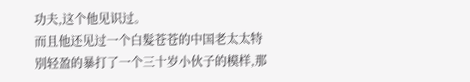功夫,这个他见识过。
而且他还见过一个白髮苍苍的中国老太太特別轻盈的暴打了一个三十岁小伙子的模样,那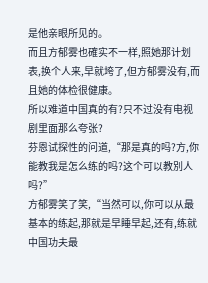是他亲眼所见的。
而且方郁雾也確实不一样,照她那计划表,换个人来,早就垮了,但方郁雾没有,而且她的体检很健康。
所以难道中国真的有?只不过没有电视剧里面那么夸张?
芬恩试探性的问道,“那是真的吗?方,你能教我是怎么练的吗?这个可以教別人吗?”
方郁雾笑了笑,“当然可以,你可以从最基本的练起,那就是早睡早起,还有,练就中国功夫最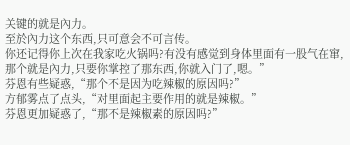关键的就是內力。
至於內力这个东西,只可意会不可言传。
你还记得你上次在我家吃火锅吗?有没有感觉到身体里面有一股气在窜,那个就是內力,只要你掌控了那东西,你就入门了,嗯。”
芬恩有些疑惑,“那个不是因为吃辣椒的原因吗?”
方郁雾点了点头,“对里面起主要作用的就是辣椒。”
芬恩更加疑惑了,“那不是辣椒素的原因吗?”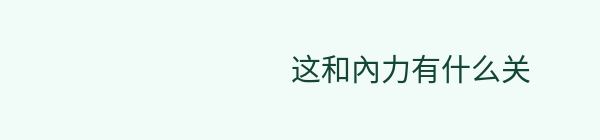这和內力有什么关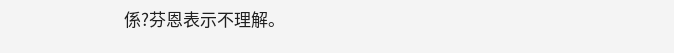係?芬恩表示不理解。